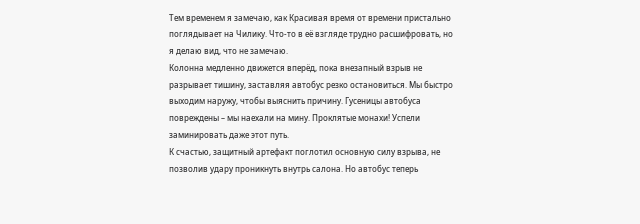Тем временем я замечаю, как Красивая время от времени пристально поглядывает на Чилику. Что-то в её взгляде трудно расшифровать, но я делаю вид, что не замечаю.
Колонна медленно движется вперёд, пока внезапный взрыв не разрывает тишину, заставляя автобус резко остановиться. Мы быстро выходим наружу, чтобы выяснить причину. Гусеницы автобуса повреждены – мы наехали на мину. Проклятые монахи! Успели заминировать даже этот путь.
К счастью, защитный артефакт поглотил основную силу взрыва, не позволив удару проникнуть внутрь салона. Но автобус теперь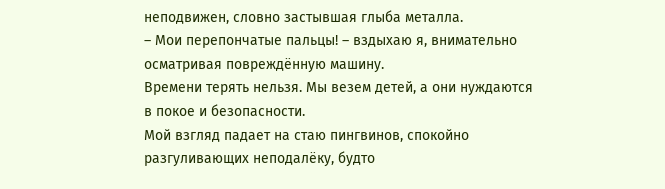неподвижен, словно застывшая глыба металла.
– Мои перепончатые пальцы! – вздыхаю я, внимательно осматривая повреждённую машину.
Времени терять нельзя. Мы везем детей, а они нуждаются в покое и безопасности.
Мой взгляд падает на стаю пингвинов, спокойно разгуливающих неподалёку, будто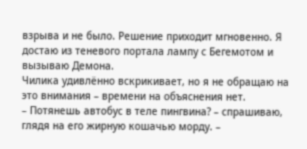взрыва и не было. Решение приходит мгновенно. Я достаю из теневого портала лампу с Бегемотом и вызываю Демона.
Чилика удивлённо вскрикивает, но я не обращаю на это внимания – времени на объяснения нет.
– Потянешь автобус в теле пингвина? – спрашиваю, глядя на его жирную кошачью морду. –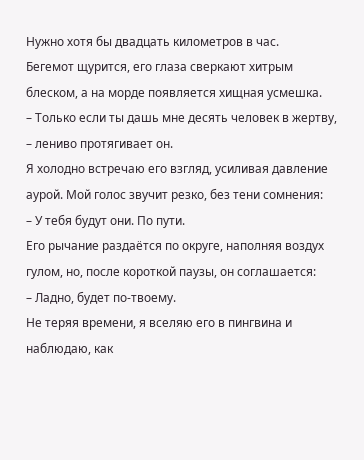Нужно хотя бы двадцать километров в час.
Бегемот щурится, его глаза сверкают хитрым блеском, а на морде появляется хищная усмешка.
– Только если ты дашь мне десять человек в жертву, – лениво протягивает он.
Я холодно встречаю его взгляд, усиливая давление аурой. Мой голос звучит резко, без тени сомнения:
– У тебя будут они. По пути.
Его рычание раздаётся по округе, наполняя воздух гулом, но, после короткой паузы, он соглашается:
– Ладно, будет по-твоему.
Не теряя времени, я вселяю его в пингвина и наблюдаю, как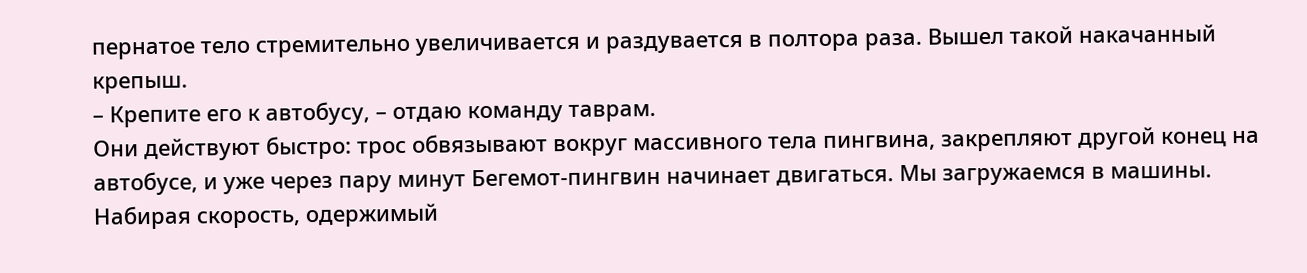пернатое тело стремительно увеличивается и раздувается в полтора раза. Вышел такой накачанный крепыш.
– Крепите его к автобусу, – отдаю команду таврам.
Они действуют быстро: трос обвязывают вокруг массивного тела пингвина, закрепляют другой конец на автобусе, и уже через пару минут Бегемот-пингвин начинает двигаться. Мы загружаемся в машины. Набирая скорость, одержимый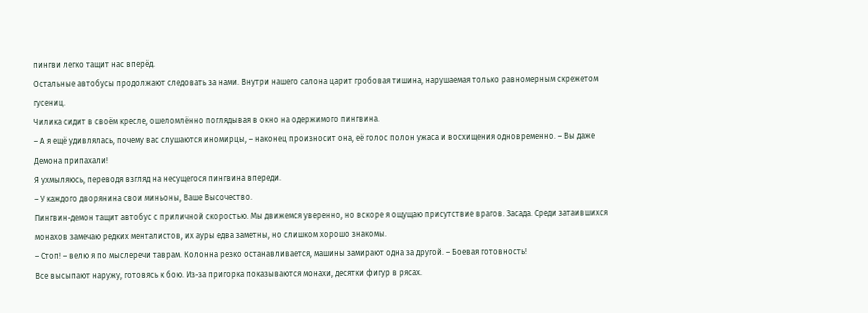пингви легко тащит нас вперёд.
Остальные автобусы продолжают следовать за нами. Внутри нашего салона царит гробовая тишина, нарушаемая только равномерным скрежетом гусениц.
Чилика сидит в своём кресле, ошеломлённо поглядывая в окно на одержимого пингвина.
– А я ещё удивлялась, почему вас слушаются иномирцы, – наконец произносит она, её голос полон ужаса и восхищения одновременно. – Вы даже Демона припахали!
Я ухмыляюсь, переводя взгляд на несущегося пингвина впереди.
– У каждого дворянина свои миньоны, Ваше Высочество.
Пингвин-демон тащит автобус с приличной скоростью. Мы движемся уверенно, но вскоре я ощущаю присутствие врагов. Засада. Среди затаившихся монахов замечаю редких менталистов, их ауры едва заметны, но слишком хорошо знакомы.
– Стоп! – велю я по мыслеречи таврам. Колонна резко останавливается, машины замирают одна за другой. – Боевая готовность!
Все высыпают наружу, готовясь к бою. Из-за пригорка показываются монахи, десятки фигур в рясах.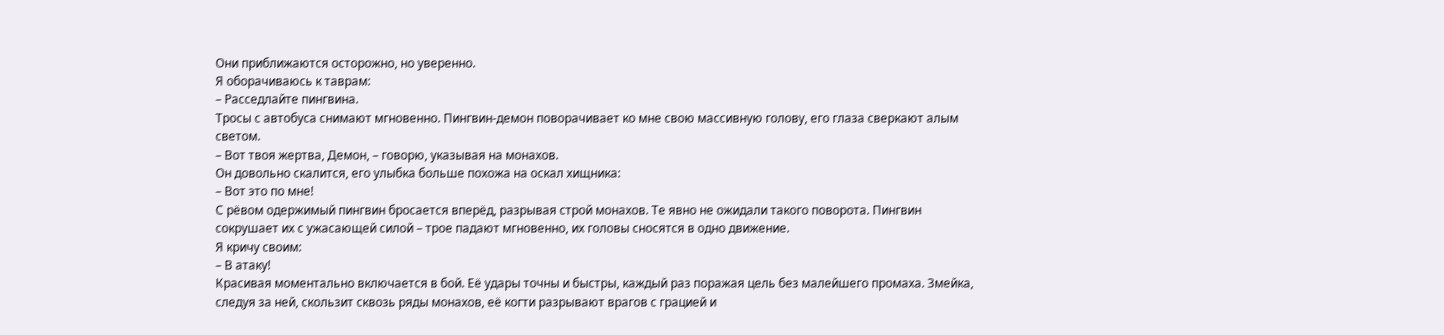Они приближаются осторожно, но уверенно.
Я оборачиваюсь к таврам:
– Расседлайте пингвина.
Тросы с автобуса снимают мгновенно. Пингвин-демон поворачивает ко мне свою массивную голову, его глаза сверкают алым светом.
– Вот твоя жертва, Демон, – говорю, указывая на монахов.
Он довольно скалится, его улыбка больше похожа на оскал хищника:
– Вот это по мне!
С рёвом одержимый пингвин бросается вперёд, разрывая строй монахов. Те явно не ожидали такого поворота. Пингвин сокрушает их с ужасающей силой – трое падают мгновенно, их головы сносятся в одно движение.
Я кричу своим:
– В атаку!
Красивая моментально включается в бой. Её удары точны и быстры, каждый раз поражая цель без малейшего промаха. Змейка, следуя за ней, скользит сквозь ряды монахов, её когти разрывают врагов с грацией и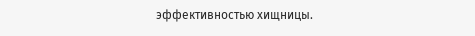эффективностью хищницы.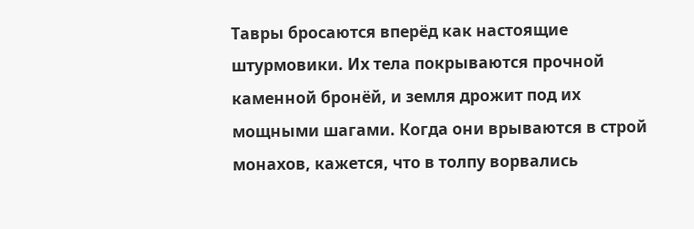Тавры бросаются вперёд как настоящие штурмовики. Их тела покрываются прочной каменной бронёй, и земля дрожит под их мощными шагами. Когда они врываются в строй монахов, кажется, что в толпу ворвались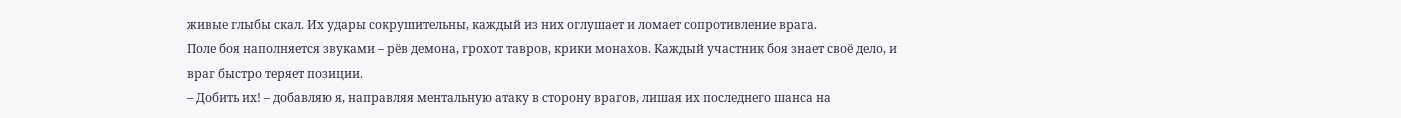живые глыбы скал. Их удары сокрушительны, каждый из них оглушает и ломает сопротивление врага.
Поле боя наполняется звуками – рёв демона, грохот тавров, крики монахов. Каждый участник боя знает своё дело, и враг быстро теряет позиции.
– Добить их! – добавляю я, направляя ментальную атаку в сторону врагов, лишая их последнего шанса на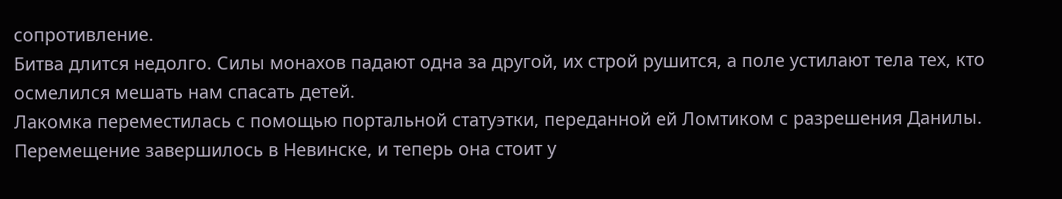сопротивление.
Битва длится недолго. Силы монахов падают одна за другой, их строй рушится, а поле устилают тела тех, кто осмелился мешать нам спасать детей.
Лакомка переместилась с помощью портальной статуэтки, переданной ей Ломтиком с разрешения Данилы. Перемещение завершилось в Невинске, и теперь она стоит у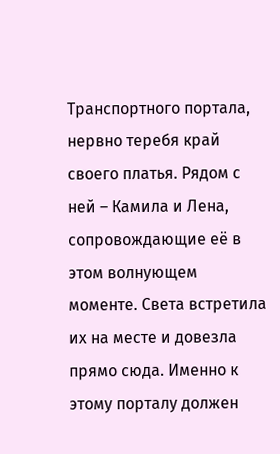Транспортного портала, нервно теребя край своего платья. Рядом с ней – Камила и Лена, сопровождающие её в этом волнующем моменте. Света встретила их на месте и довезла прямо сюда. Именно к этому порталу должен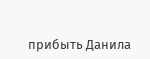прибыть Данила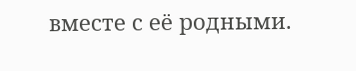вместе с её родными.